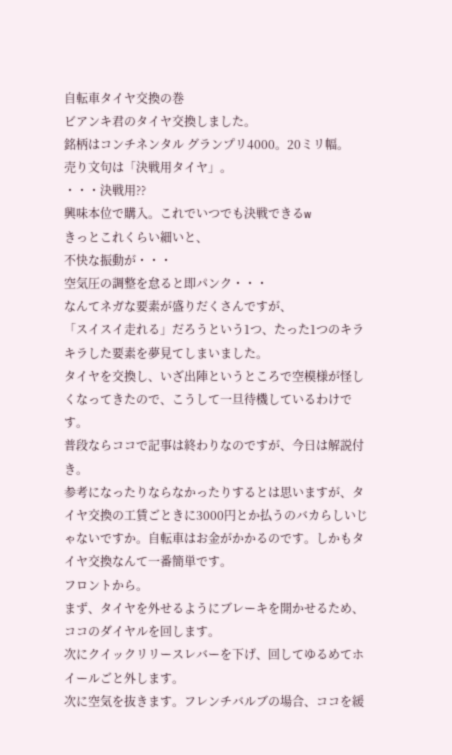自転車タイヤ交換の巻
ビアンキ君のタイヤ交換しました。
銘柄はコンチネンタル グランプリ4000。20ミリ幅。
売り文句は「決戦用タイヤ」。
・・・決戦用??
興味本位で購入。これでいつでも決戦できるw
きっとこれくらい細いと、
不快な振動が・・・
空気圧の調整を怠ると即パンク・・・
なんてネガな要素が盛りだくさんですが、
「スイスイ走れる」だろうという1つ、たった1つのキラキラした要素を夢見てしまいました。
タイヤを交換し、いざ出陣というところで空模様が怪しくなってきたので、こうして一旦待機しているわけです。
普段ならココで記事は終わりなのですが、今日は解説付き。
参考になったりならなかったりするとは思いますが、タイヤ交換の工賃ごときに3000円とか払うのバカらしいじゃないですか。自転車はお金がかかるのです。しかもタイヤ交換なんて一番簡単です。
フロントから。
まず、タイヤを外せるようにブレーキを開かせるため、ココのダイヤルを回します。
次にクイックリリースレバーを下げ、回してゆるめてホイールごと外します。
次に空気を抜きます。フレンチバルブの場合、ココを緩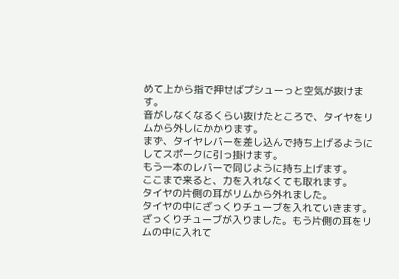めて上から指で押せばプシューっと空気が抜けます。
音がしなくなるくらい抜けたところで、タイヤをリムから外しにかかります。
まず、タイヤレバーを差し込んで持ち上げるようにしてスポークに引っ掛けます。
もう一本のレバーで同じように持ち上げます。
ここまで来ると、力を入れなくても取れます。
タイヤの片側の耳がリムから外れました。
タイヤの中にざっくりチューブを入れていきます。
ざっくりチューブが入りました。もう片側の耳をリムの中に入れて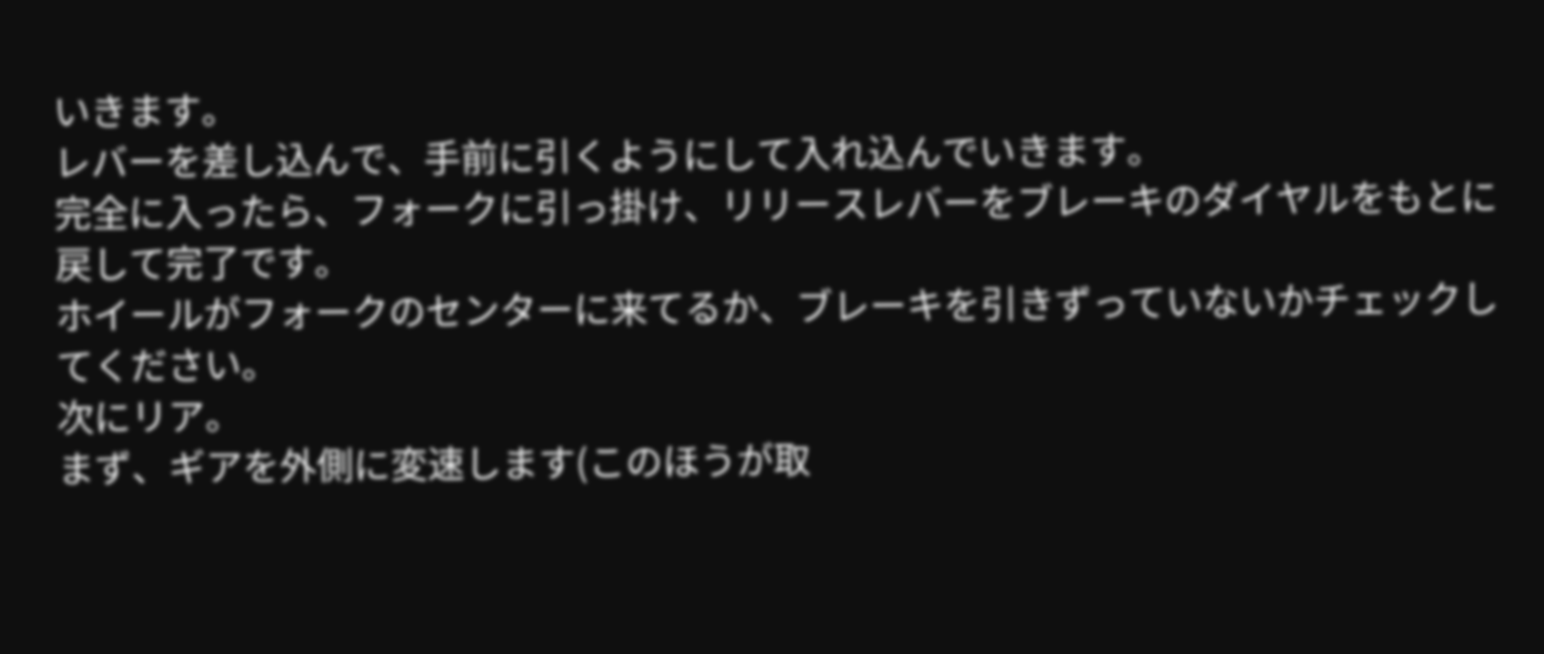いきます。
レバーを差し込んで、手前に引くようにして入れ込んでいきます。
完全に入ったら、フォークに引っ掛け、リリースレバーをブレーキのダイヤルをもとに戻して完了です。
ホイールがフォークのセンターに来てるか、ブレーキを引きずっていないかチェックしてください。
次にリア。
まず、ギアを外側に変速します(このほうが取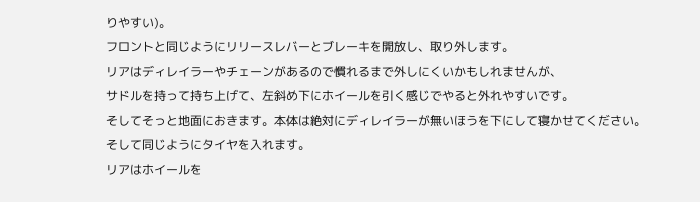りやすい)。
フロントと同じようにリリースレバーとブレーキを開放し、取り外します。
リアはディレイラーやチェーンがあるので慣れるまで外しにくいかもしれませんが、
サドルを持って持ち上げて、左斜め下にホイールを引く感じでやると外れやすいです。
そしてそっと地面におきます。本体は絶対にディレイラーが無いほうを下にして寝かせてください。
そして同じようにタイヤを入れます。
リアはホイールを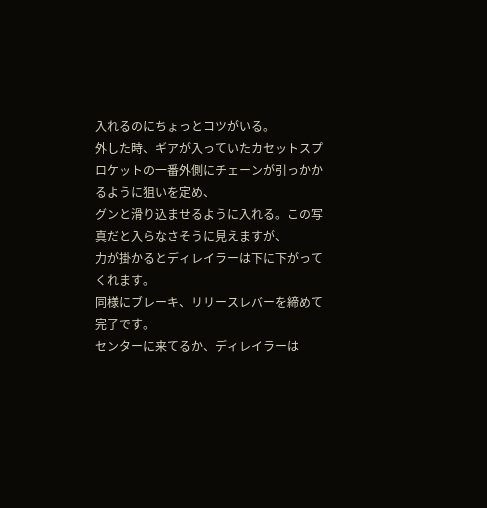入れるのにちょっとコツがいる。
外した時、ギアが入っていたカセットスプロケットの一番外側にチェーンが引っかかるように狙いを定め、
グンと滑り込ませるように入れる。この写真だと入らなさそうに見えますが、
力が掛かるとディレイラーは下に下がってくれます。
同様にブレーキ、リリースレバーを締めて完了です。
センターに来てるか、ディレイラーは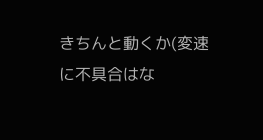きちんと動くか(変速に不具合はな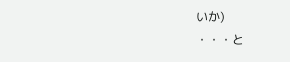いか)
・・・と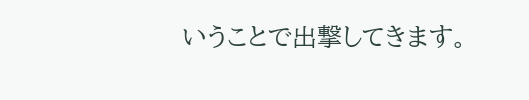いうことで出撃してきます。